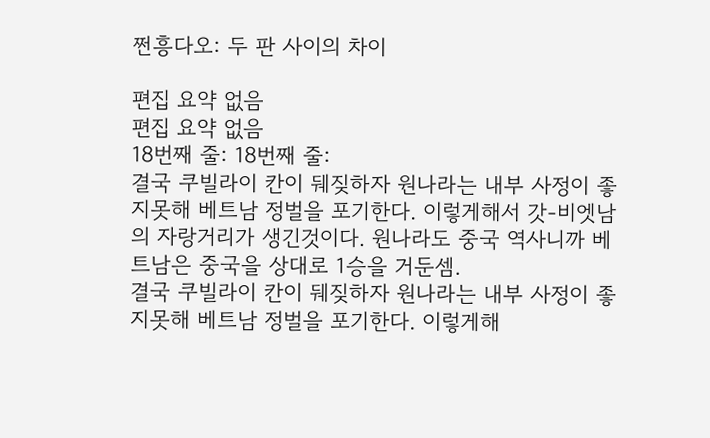쩐흥다오: 두 판 사이의 차이

편집 요약 없음
편집 요약 없음
18번째 줄: 18번째 줄:
결국 쿠빌라이 칸이 뒈짖하자 원나라는 내부 사정이 좋지못해 베트남 정벌을 포기한다. 이렇게해서 갓-비엣남의 자랑거리가 생긴것이다. 원나라도 중국 역사니까 베트남은 중국을 상대로 1승을 거둔셈.
결국 쿠빌라이 칸이 뒈짖하자 원나라는 내부 사정이 좋지못해 베트남 정벌을 포기한다. 이렇게해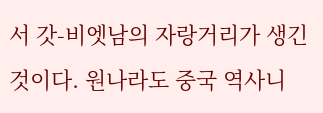서 갓-비엣남의 자랑거리가 생긴것이다. 원나라도 중국 역사니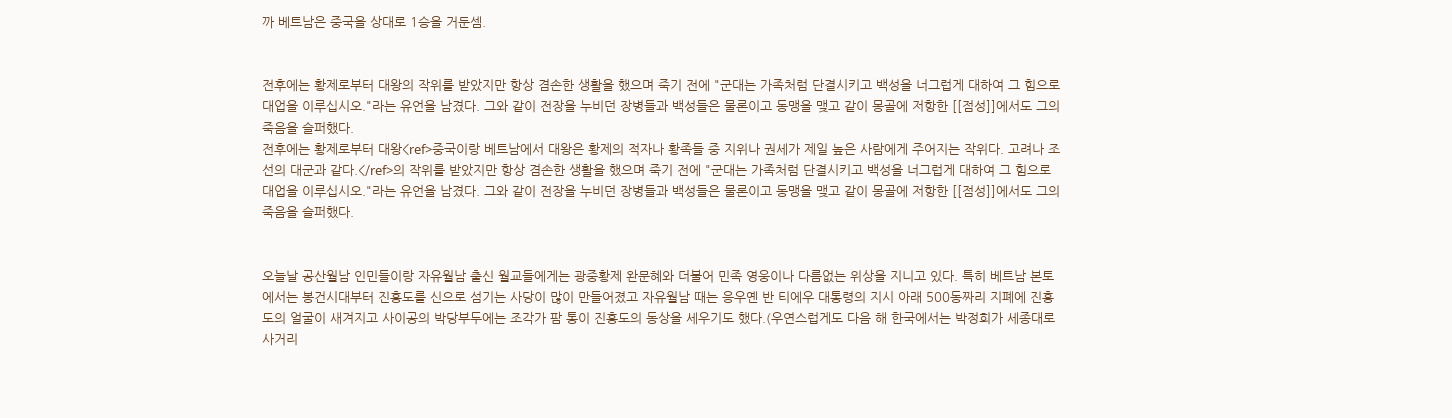까 베트남은 중국을 상대로 1승을 거둔셈.


전후에는 황제로부터 대왕의 작위를 받았지만 항상 겸손한 생활을 했으며 죽기 전에 "군대는 가족처럼 단결시키고 백성을 너그럽게 대하여 그 힘으로 대업을 이루십시오."라는 유언을 남겼다. 그와 같이 전장을 누비던 장병들과 백성들은 물론이고 동맹을 맺고 같이 몽골에 저항한 [[점성]]에서도 그의 죽음을 슬퍼했다.
전후에는 황제로부터 대왕<ref>중국이랑 베트남에서 대왕은 황제의 적자나 황족들 중 지위나 권세가 제일 높은 사람에게 주어지는 작위다. 고려나 조선의 대군과 같다.</ref>의 작위를 받았지만 항상 겸손한 생활을 했으며 죽기 전에 "군대는 가족처럼 단결시키고 백성을 너그럽게 대하여 그 힘으로 대업을 이루십시오."라는 유언을 남겼다. 그와 같이 전장을 누비던 장병들과 백성들은 물론이고 동맹을 맺고 같이 몽골에 저항한 [[점성]]에서도 그의 죽음을 슬퍼했다.


오늘날 공산월남 인민들이랑 자유월남 출신 월교들에게는 광중황제 완문혜와 더불어 민족 영웅이나 다름없는 위상을 지니고 있다. 특히 베트남 본토에서는 봉건시대부터 진흥도를 신으로 섬기는 사당이 많이 만들어졌고 자유월남 때는 응우옌 반 티에우 대통령의 지시 아래 500동짜리 지폐에 진흥도의 얼굴이 새겨지고 사이공의 박당부두에는 조각가 팜 통이 진흥도의 동상을 세우기도 했다.(우연스럽게도 다음 해 한국에서는 박정희가 세종대로 사거리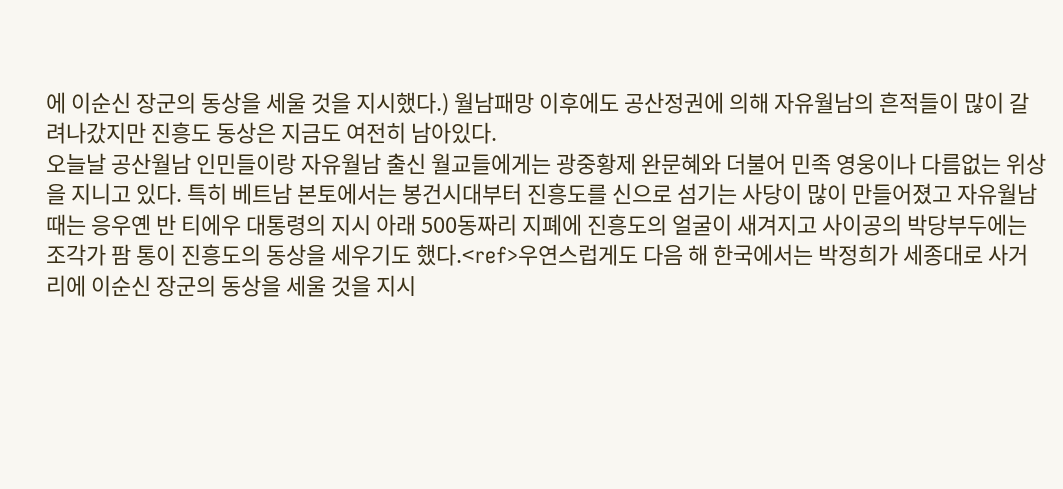에 이순신 장군의 동상을 세울 것을 지시했다.) 월남패망 이후에도 공산정권에 의해 자유월남의 흔적들이 많이 갈려나갔지만 진흥도 동상은 지금도 여전히 남아있다.
오늘날 공산월남 인민들이랑 자유월남 출신 월교들에게는 광중황제 완문혜와 더불어 민족 영웅이나 다름없는 위상을 지니고 있다. 특히 베트남 본토에서는 봉건시대부터 진흥도를 신으로 섬기는 사당이 많이 만들어졌고 자유월남 때는 응우옌 반 티에우 대통령의 지시 아래 500동짜리 지폐에 진흥도의 얼굴이 새겨지고 사이공의 박당부두에는 조각가 팜 통이 진흥도의 동상을 세우기도 했다.<ref>우연스럽게도 다음 해 한국에서는 박정희가 세종대로 사거리에 이순신 장군의 동상을 세울 것을 지시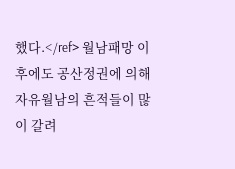했다.</ref> 월남패망 이후에도 공산정권에 의해 자유월남의 흔적들이 많이 갈려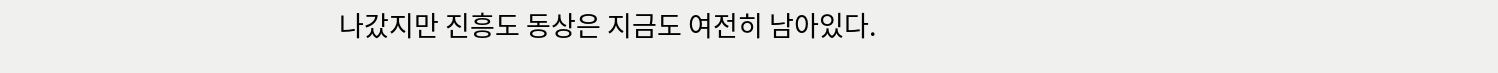나갔지만 진흥도 동상은 지금도 여전히 남아있다.